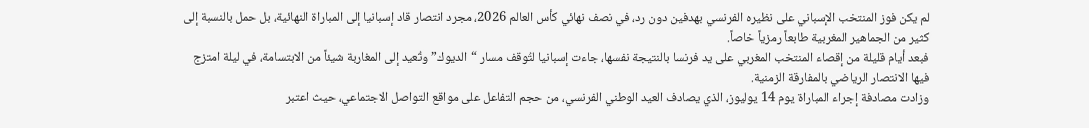لم يكن فوز المنتخب الإسباني على نظيره الفرنسي بهدفين دون رد، في نصف نهائي كأس العالم 2026، مجرد انتصار قاد إسبانيا إلى المباراة النهائية، بل حمل بالنسبة إلى كثير من الجماهير المغربية طابعاً رمزياً خاصاً.
فبعد أيام قليلة من إقصاء المنتخب المغربي على يد فرنسا بالنتيجة نفسها، جاءت إسبانيا لتُوقف مسار “الديوك” وتُعيد إلى المغاربة شيئاً من الابتسامة، في ليلة امتزج فيها الانتصار الرياضي بالمفارقة الزمنية.
وزادت مصادفة إجراء المباراة يوم 14 يوليوز، الذي يصادف العيد الوطني الفرنسي، من حجم التفاعل على مواقع التواصل الاجتماعي، حيث اعتبر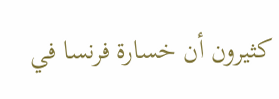كثيرون أن خسارة فرنسا في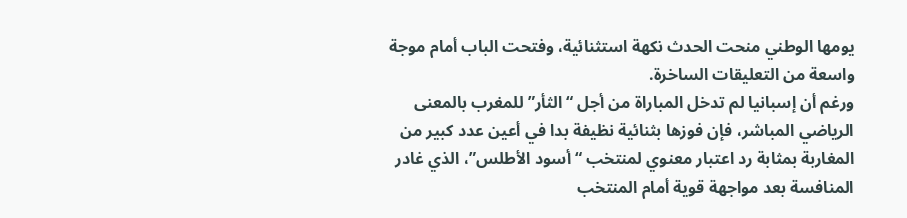يومها الوطني منحت الحدث نكهة استثنائية، وفتحت الباب أمام موجة واسعة من التعليقات الساخرة.
ورغم أن إسبانيا لم تدخل المباراة من أجل “الثأر” للمغرب بالمعنى الرياضي المباشر، فإن فوزها بثنائية نظيفة بدا في أعين عدد كبير من المغاربة بمثابة رد اعتبار معنوي لمنتخب “أسود الأطلس”، الذي غادر المنافسة بعد مواجهة قوية أمام المنتخب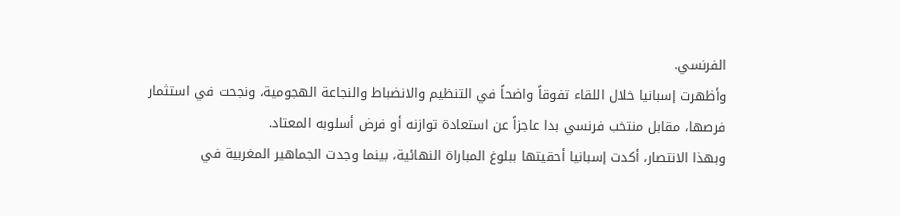الفرنسي.
وأظهرت إسبانيا خلال اللقاء تفوقاً واضحاً في التنظيم والانضباط والنجاعة الهجومية، ونجحت في استثمار فرصها، مقابل منتخب فرنسي بدا عاجزاً عن استعادة توازنه أو فرض أسلوبه المعتاد.
وبهذا الانتصار، أكدت إسبانيا أحقيتها ببلوغ المباراة النهائية، بينما وجدت الجماهير المغربية في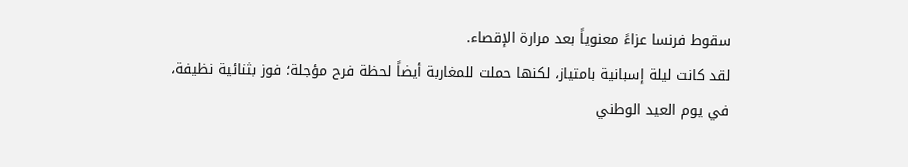سقوط فرنسا عزاءً معنوياً بعد مرارة الإقصاء.
لقد كانت ليلة إسبانية بامتياز، لكنها حملت للمغاربة أيضاً لحظة فرح مؤجلة؛ فوز بثنائية نظيفة، في يوم العيد الوطني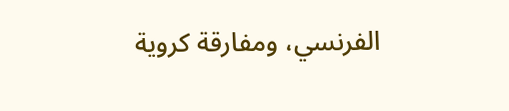الفرنسي، ومفارقة كروية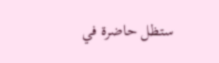ستظل حاضرة في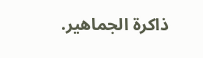ذاكرة الجماهير.